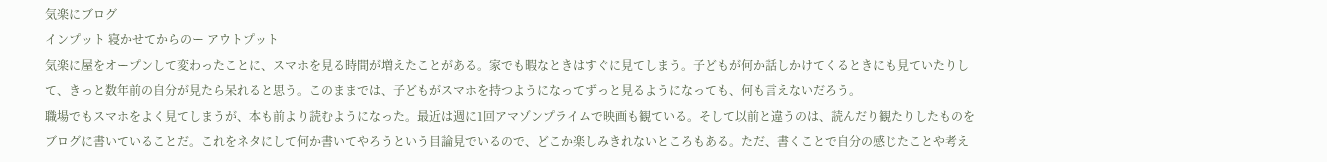気楽にブログ
インプット 寝かせてからのー アウトプット
気楽に屋をオープンして変わったことに、スマホを見る時間が増えたことがある。家でも暇なときはすぐに見てしまう。子どもが何か話しかけてくるときにも見ていたりして、きっと数年前の自分が見たら呆れると思う。このままでは、子どもがスマホを持つようになってずっと見るようになっても、何も言えないだろう。
職場でもスマホをよく見てしまうが、本も前より読むようになった。最近は週に1回アマゾンプライムで映画も観ている。そして以前と違うのは、読んだり観たりしたものをブログに書いていることだ。これをネタにして何か書いてやろうという目論見でいるので、どこか楽しみきれないところもある。ただ、書くことで自分の感じたことや考え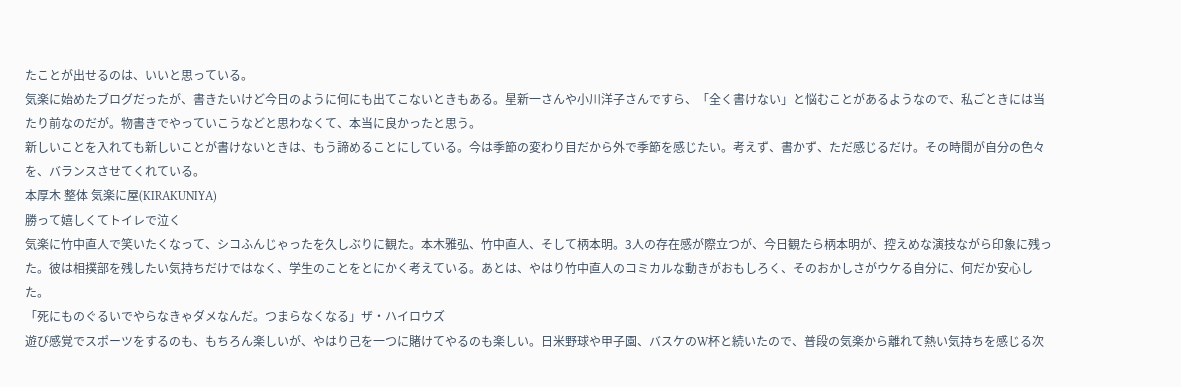たことが出せるのは、いいと思っている。
気楽に始めたブログだったが、書きたいけど今日のように何にも出てこないときもある。星新一さんや小川洋子さんですら、「全く書けない」と悩むことがあるようなので、私ごときには当たり前なのだが。物書きでやっていこうなどと思わなくて、本当に良かったと思う。
新しいことを入れても新しいことが書けないときは、もう諦めることにしている。今は季節の変わり目だから外で季節を感じたい。考えず、書かず、ただ感じるだけ。その時間が自分の色々を、バランスさせてくれている。
本厚木 整体 気楽に屋(KIRAKUNIYA)
勝って嬉しくてトイレで泣く
気楽に竹中直人で笑いたくなって、シコふんじゃったを久しぶりに観た。本木雅弘、竹中直人、そして柄本明。3人の存在感が際立つが、今日観たら柄本明が、控えめな演技ながら印象に残った。彼は相撲部を残したい気持ちだけではなく、学生のことをとにかく考えている。あとは、やはり竹中直人のコミカルな動きがおもしろく、そのおかしさがウケる自分に、何だか安心した。
「死にものぐるいでやらなきゃダメなんだ。つまらなくなる」ザ・ハイロウズ
遊び感覚でスポーツをするのも、もちろん楽しいが、やはり己を一つに賭けてやるのも楽しい。日米野球や甲子園、バスケのW杯と続いたので、普段の気楽から離れて熱い気持ちを感じる次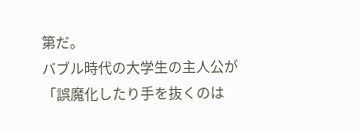第だ。
バブル時代の大学生の主人公が「誤魔化したり手を抜くのは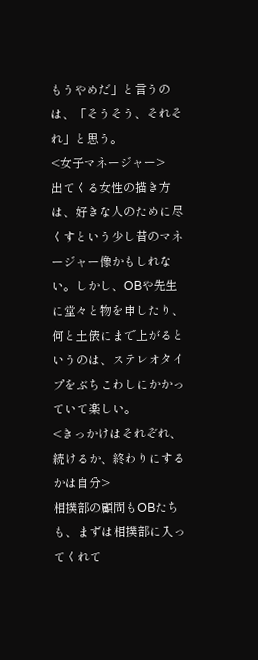もうやめだ」と言うのは、「そうそう、それそれ」と思う。
<女子マネージャー>
出てくる女性の描き方は、好きな人のために尽くすという少し昔のマネージャー像かもしれない。しかし、OBや先生に堂々と物を申したり、何と土俵にまで上がるというのは、ステレオタイプをぶちこわしにかかっていて楽しい。
<きっかけはそれぞれ、続けるか、終わりにするかは自分>
相撲部の顧問もOBたちも、まずは相撲部に入ってくれて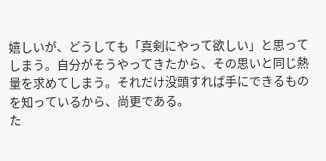嬉しいが、どうしても「真剣にやって欲しい」と思ってしまう。自分がそうやってきたから、その思いと同じ熱量を求めてしまう。それだけ没頭すれば手にできるものを知っているから、尚更である。
た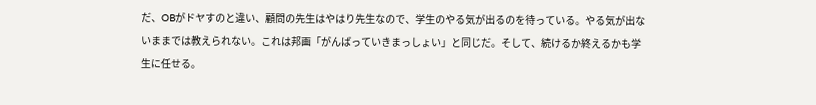だ、OBがドヤすのと違い、顧問の先生はやはり先生なので、学生のやる気が出るのを待っている。やる気が出ないままでは教えられない。これは邦画「がんばっていきまっしょい」と同じだ。そして、続けるか終えるかも学生に任せる。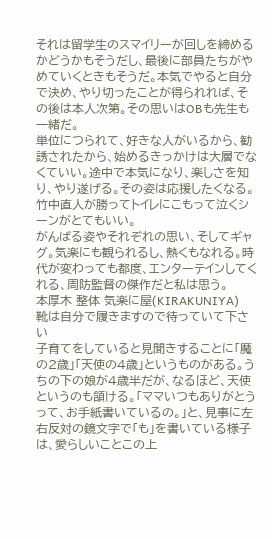それは留学生のスマイリーが回しを締めるかどうかもそうだし、最後に部員たちがやめていくときもそうだ。本気でやると自分で決め、やり切ったことが得られれば、その後は本人次第。その思いはOBも先生も一緒だ。
単位につられて、好きな人がいるから、勧誘されたから、始めるきっかけは大層でなくていい。途中で本気になり、楽しさを知り、やり遂げる。その姿は応援したくなる。竹中直人が勝ってトイレにこもって泣くシーンがとてもいい。
がんばる姿やそれぞれの思い、そしてギャグ。気楽にも観られるし、熱くもなれる。時代が変わっても都度、エンターテインしてくれる、周防監督の傑作だと私は思う。
本厚木 整体 気楽に屋(KIRAKUNIYA)
靴は自分で履きますので待っていて下さい
子育てをしていると見聞きすることに「魔の2歳」「天使の4歳」というものがある。うちの下の娘が4歳半だが、なるほど、天使というのも頷ける。「ママいつもありがとうって、お手紙書いているの。」と、見事に左右反対の鏡文字で「も」を書いている様子は、愛らしいことこの上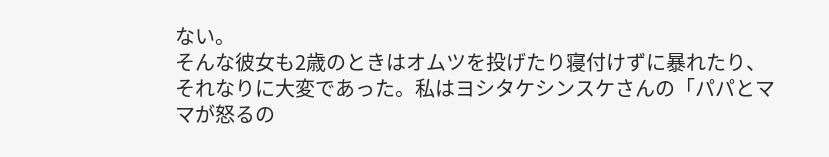ない。
そんな彼女も2歳のときはオムツを投げたり寝付けずに暴れたり、それなりに大変であった。私はヨシタケシンスケさんの「パパとママが怒るの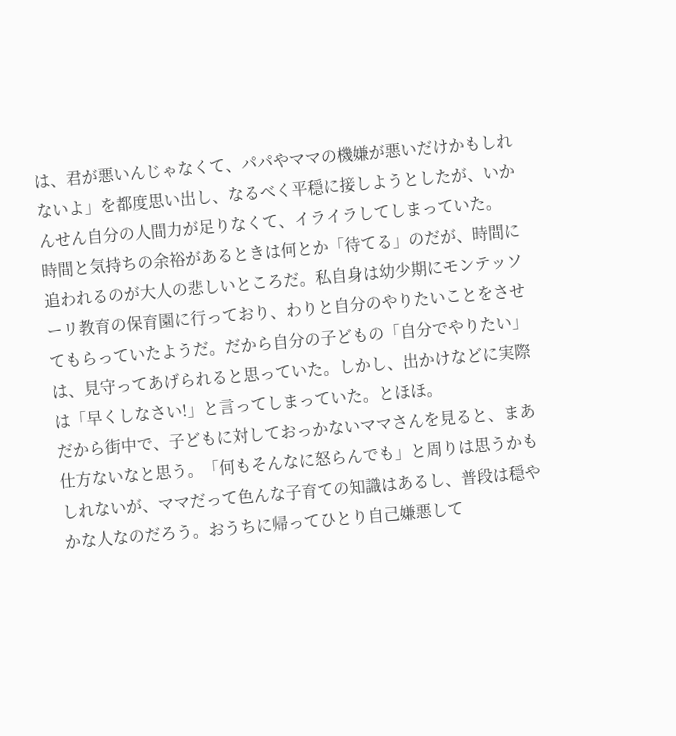は、君が悪いんじゃなくて、パパやママの機嫌が悪いだけかもしれないよ」を都度思い出し、なるべく平穏に接しようとしたが、いかんせん自分の人間力が足りなくて、イライラしてしまっていた。
時間と気持ちの余裕があるときは何とか「待てる」のだが、時間に追われるのが大人の悲しいところだ。私自身は幼少期にモンテッソーリ教育の保育園に行っており、わりと自分のやりたいことをさせてもらっていたようだ。だから自分の子どもの「自分でやりたい」は、見守ってあげられると思っていた。しかし、出かけなどに実際は「早くしなさい!」と言ってしまっていた。とほほ。
だから街中で、子どもに対しておっかないママさんを見ると、まあ仕方ないなと思う。「何もそんなに怒らんでも」と周りは思うかもしれないが、ママだって色んな子育ての知識はあるし、普段は穏やかな人なのだろう。おうちに帰ってひとり自己嫌悪して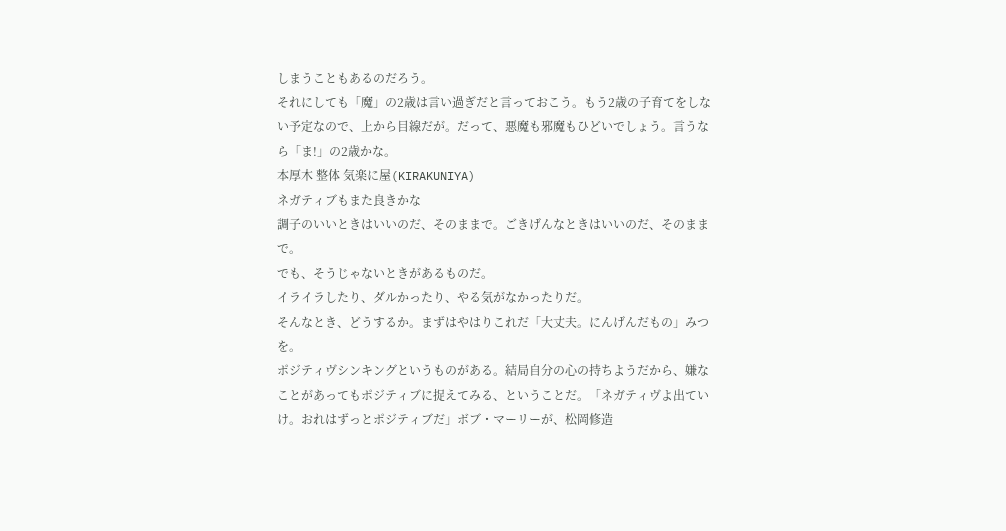しまうこともあるのだろう。
それにしても「魔」の2歳は言い過ぎだと言っておこう。もう2歳の子育てをしない予定なので、上から目線だが。だって、悪魔も邪魔もひどいでしょう。言うなら「ま!」の2歳かな。
本厚木 整体 気楽に屋(KIRAKUNIYA)
ネガティブもまた良きかな
調子のいいときはいいのだ、そのままで。ごきげんなときはいいのだ、そのままで。
でも、そうじゃないときがあるものだ。
イライラしたり、ダルかったり、やる気がなかったりだ。
そんなとき、どうするか。まずはやはりこれだ「大丈夫。にんげんだもの」みつを。
ポジティヴシンキングというものがある。結局自分の心の持ちようだから、嫌なことがあってもポジティブに捉えてみる、ということだ。「ネガティヴよ出ていけ。おれはずっとポジティブだ」ボブ・マーリーが、松岡修造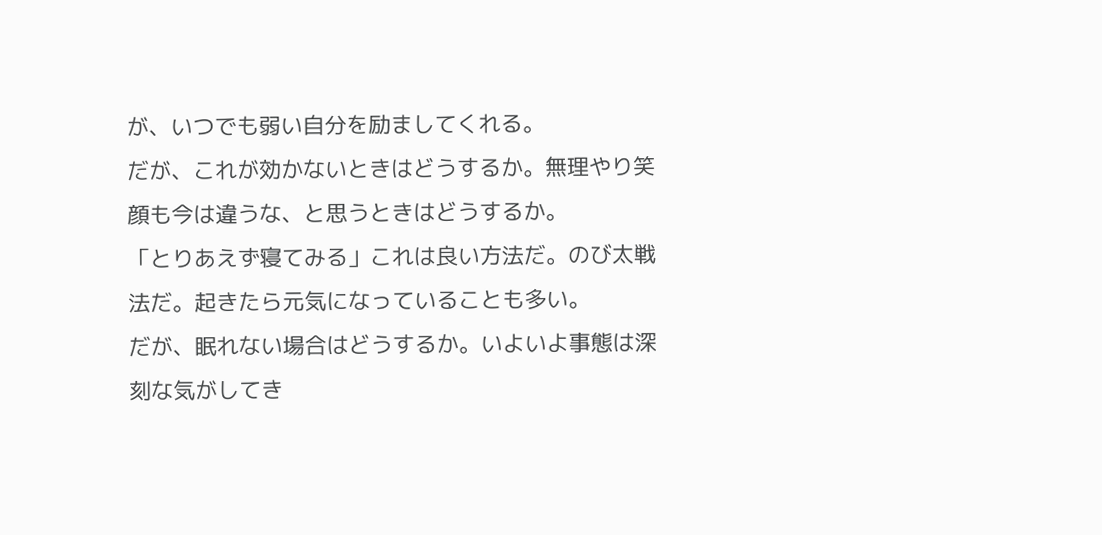が、いつでも弱い自分を励ましてくれる。
だが、これが効かないときはどうするか。無理やり笑顔も今は違うな、と思うときはどうするか。
「とりあえず寝てみる」これは良い方法だ。のび太戦法だ。起きたら元気になっていることも多い。
だが、眠れない場合はどうするか。いよいよ事態は深刻な気がしてき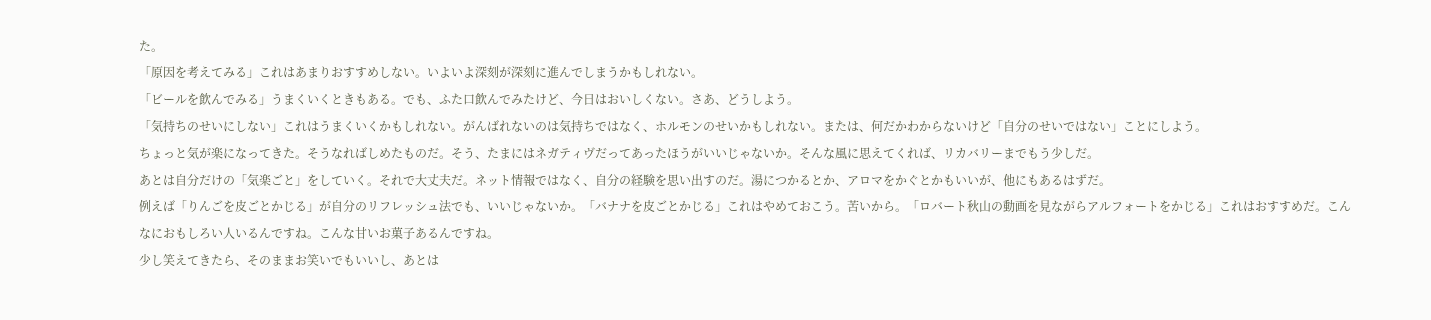た。
「原因を考えてみる」これはあまりおすすめしない。いよいよ深刻が深刻に進んでしまうかもしれない。
「ビールを飲んでみる」うまくいくときもある。でも、ふた口飲んでみたけど、今日はおいしくない。さあ、どうしよう。
「気持ちのせいにしない」これはうまくいくかもしれない。がんばれないのは気持ちではなく、ホルモンのせいかもしれない。または、何だかわからないけど「自分のせいではない」ことにしよう。
ちょっと気が楽になってきた。そうなればしめたものだ。そう、たまにはネガティヴだってあったほうがいいじゃないか。そんな風に思えてくれば、リカバリーまでもう少しだ。
あとは自分だけの「気楽ごと」をしていく。それで大丈夫だ。ネット情報ではなく、自分の経験を思い出すのだ。湯につかるとか、アロマをかぐとかもいいが、他にもあるはずだ。
例えば「りんごを皮ごとかじる」が自分のリフレッシュ法でも、いいじゃないか。「バナナを皮ごとかじる」これはやめておこう。苦いから。「ロバート秋山の動画を見ながらアルフォートをかじる」これはおすすめだ。こんなにおもしろい人いるんですね。こんな甘いお菓子あるんですね。
少し笑えてきたら、そのままお笑いでもいいし、あとは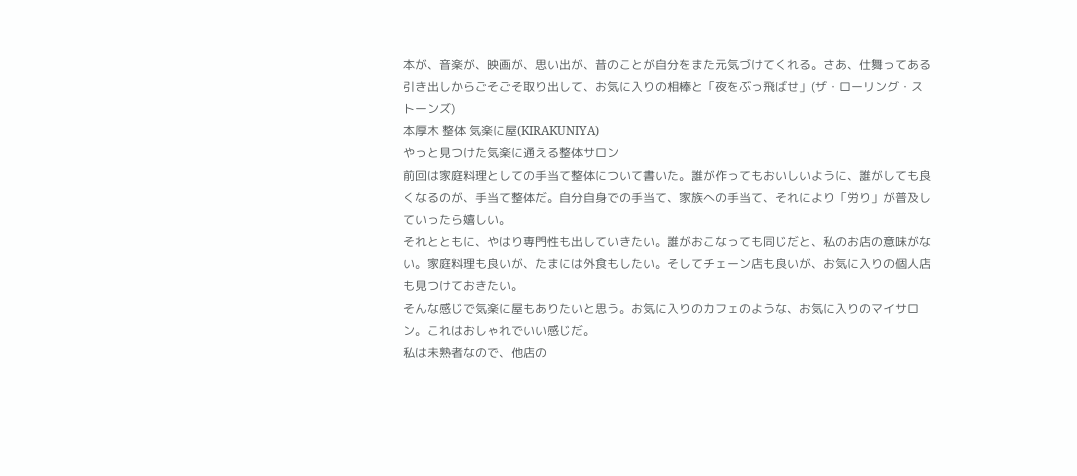本が、音楽が、映画が、思い出が、昔のことが自分をまた元気づけてくれる。さあ、仕舞ってある引き出しからごそごそ取り出して、お気に入りの相棒と「夜をぶっ飛ばせ」(ザ・ローリング・ストーンズ)
本厚木 整体 気楽に屋(KIRAKUNIYA)
やっと見つけた気楽に通える整体サロン
前回は家庭料理としての手当て整体について書いた。誰が作ってもおいしいように、誰がしても良くなるのが、手当て整体だ。自分自身での手当て、家族への手当て、それにより「労り」が普及していったら嬉しい。
それとともに、やはり専門性も出していきたい。誰がおこなっても同じだと、私のお店の意味がない。家庭料理も良いが、たまには外食もしたい。そしてチェーン店も良いが、お気に入りの個人店も見つけておきたい。
そんな感じで気楽に屋もありたいと思う。お気に入りのカフェのような、お気に入りのマイサロン。これはおしゃれでいい感じだ。
私は未熟者なので、他店の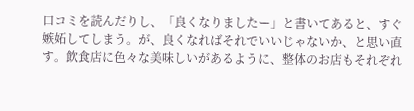口コミを読んだりし、「良くなりましたー」と書いてあると、すぐ嫉妬してしまう。が、良くなればそれでいいじゃないか、と思い直す。飲食店に色々な美味しいがあるように、整体のお店もそれぞれ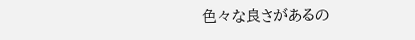色々な良さがあるの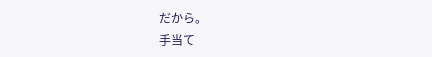だから。
手当て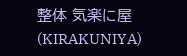整体 気楽に屋(KIRAKUNIYA)